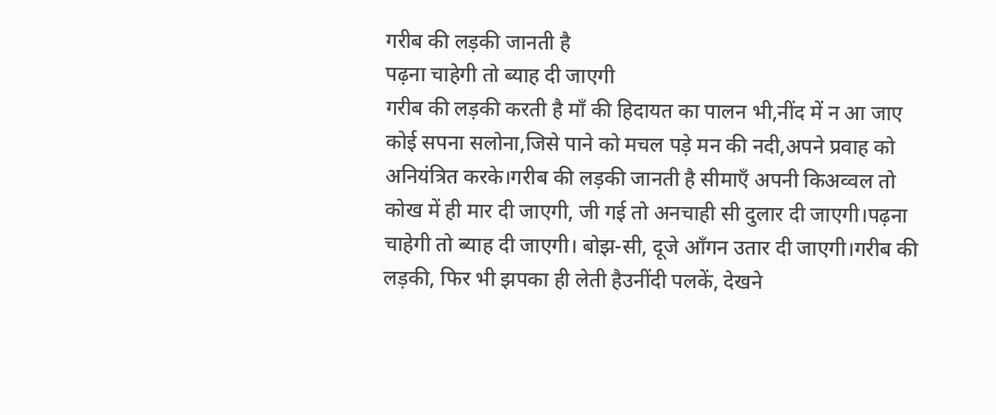गरीब की लड़की जानती है
पढ़ना चाहेगी तो ब्याह दी जाएगी
गरीब की लड़की करती है माँ की हिदायत का पालन भी,नींद में न आ जाए कोई सपना सलोना,जिसे पाने को मचल पड़े मन की नदी,अपने प्रवाह को अनियंत्रित करके।गरीब की लड़की जानती है सीमाएँ अपनी किअव्वल तो कोख में ही मार दी जाएगी, जी गई तो अनचाही सी दुलार दी जाएगी।पढ़ना चाहेगी तो ब्याह दी जाएगी। बोझ-सी, दूजे आँगन उतार दी जाएगी।गरीब की लड़की, फिर भी झपका ही लेती हैउनींदी पलकें, देखने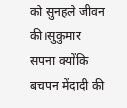को सुनहले जीवन की।सुकुमार सपना क्योंकि बचपन मेंदादी की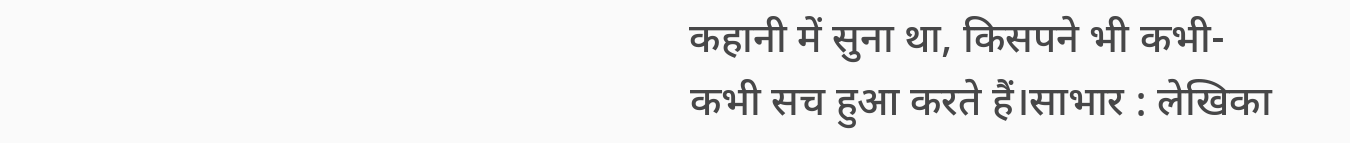कहानी में सुना था, किसपने भी कभी-कभी सच हुआ करते हैं।साभार : लेखिका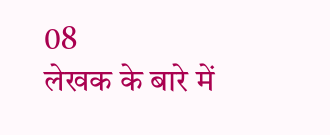08
लेखक के बारे में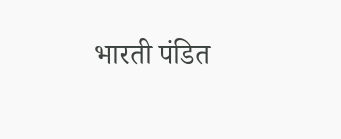भारती पंडित